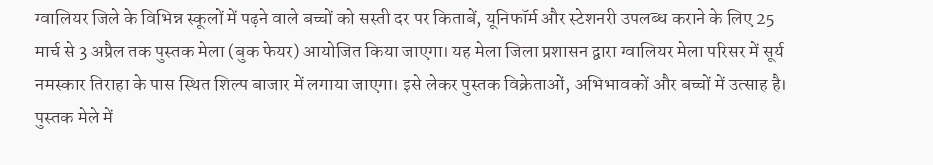ग्वालियर जिले के विभिन्न स्कूलों में पढ़ने वाले बच्चों को सस्ती दर पर किताबें, यूनिफॉर्म और स्टेशनरी उपलब्ध कराने के लिए 25 मार्च से 3 अप्रैल तक पुस्तक मेला (बुक फेयर) आयोजित किया जाएगा। यह मेला जिला प्रशासन द्वारा ग्वालियर मेला परिसर में सूर्य नमस्कार तिराहा के पास स्थित शिल्प बाजार में लगाया जाएगा। इसे लेकर पुस्तक विक्रेताओं, अभिभावकों और बच्चों में उत्साह है। पुस्तक मेले में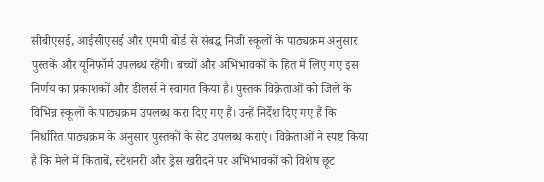सीबीएसई, आईसीएसई और एमपी बोर्ड से संबद्ध निजी स्कूलों के पाठ्यक्रम अनुसार पुस्तकें और यूनिफॉर्म उपलब्ध रहेंगी। बच्चों और अभिभावकों के हित में लिए गए इस निर्णय का प्रकाशकों और डीलर्स ने स्वागत किया है। पुस्तक विक्रेताओं को जिले के विभिन्न स्कूलों के पाठ्यक्रम उपलब्ध करा दिए गए हैं। उन्हें निर्देश दिए गए हैं कि निर्धारित पाठ्यक्रम के अनुसार पुस्तकों के सेट उपलब्ध कराएं। विक्रेताओं ने स्पष्ट किया है कि मेले में किताबें, स्टेशनरी और ड्रेस खरीदने पर अभिभावकों को विशेष छूट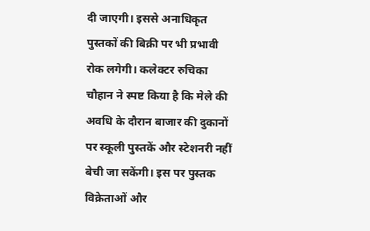दी जाएगी। इससे अनाधिकृत पुस्तकों की बिक्री पर भी प्रभावी रोक लगेगी। कलेक्टर रुचिका चौहान ने स्पष्ट किया है कि मेले की अवधि के दौरान बाजार की दुकानों पर स्कूली पुस्तकें और स्टेशनरी नहीं बेची जा सकेंगी। इस पर पुस्तक विक्रेताओं और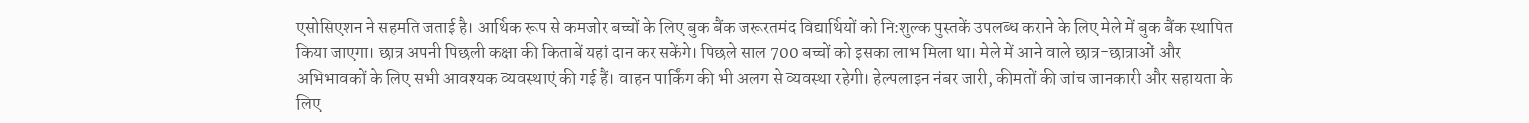एसोसिएशन ने सहमति जताई है। आर्थिक रूप से कमजोर बच्चों के लिए बुक बैंक जरूरतमंद विद्यार्थियों को नि:शुल्क पुस्तकें उपलब्ध कराने के लिए मेले में बुक बैंक स्थापित किया जाएगा। छात्र अपनी पिछली कक्षा की किताबें यहां दान कर सकेंगे। पिछले साल 700 बच्चों को इसका लाभ मिला था। मेले में आने वाले छात्र-छात्राओं और अभिभावकों के लिए सभी आवश्यक व्यवस्थाएं की गई हैं। वाहन पार्किंग की भी अलग से व्यवस्था रहेगी। हेल्पलाइन नंबर जारी, कीमतों की जांच जानकारी और सहायता के लिए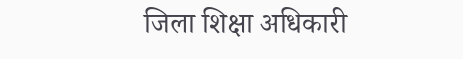जिला शिक्षा अधिकारी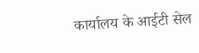कार्यालय के आईटी सेल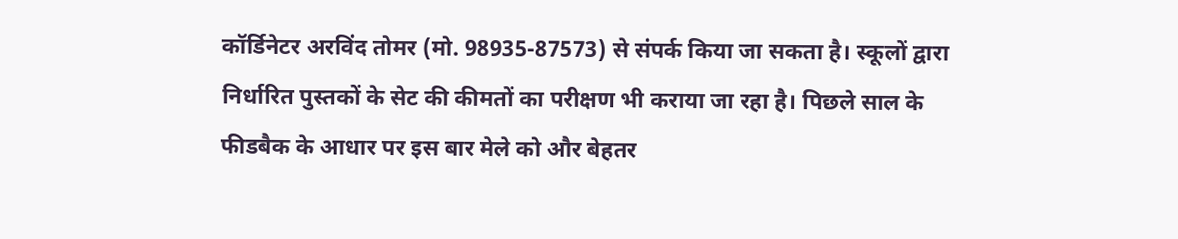कॉर्डिनेटर अरविंद तोमर (मो. 98935-87573) से संपर्क किया जा सकता है। स्कूलों द्वारा निर्धारित पुस्तकों के सेट की कीमतों का परीक्षण भी कराया जा रहा है। पिछले साल के फीडबैक के आधार पर इस बार मेले को और बेहतर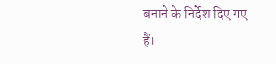बनाने के निर्देश दिए गए हैं।